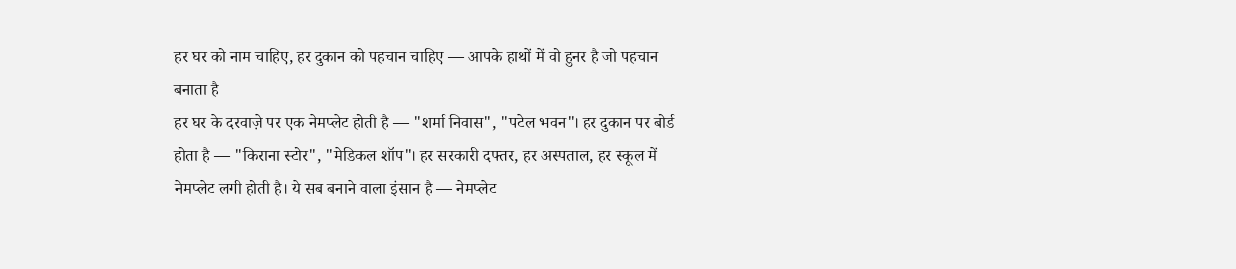हर घर को नाम चाहिए, हर दुकान को पहचान चाहिए — आपके हाथों में वो हुनर है जो पहचान बनाता है
हर घर के दरवाज़े पर एक नेमप्लेट होती है — "शर्मा निवास", "पटेल भवन"। हर दुकान पर बोर्ड होता है — "किराना स्टोर", "मेडिकल शॉप"। हर सरकारी दफ्तर, हर अस्पताल, हर स्कूल में नेमप्लेट लगी होती है। ये सब बनाने वाला इंसान है — नेमप्लेट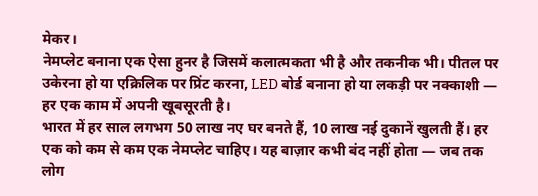मेकर।
नेमप्लेट बनाना एक ऐसा हुनर है जिसमें कलात्मकता भी है और तकनीक भी। पीतल पर उकेरना हो या एक्रिलिक पर प्रिंट करना, LED बोर्ड बनाना हो या लकड़ी पर नक्काशी — हर एक काम में अपनी खूबसूरती है।
भारत में हर साल लगभग 50 लाख नए घर बनते हैं, 10 लाख नई दुकानें खुलती हैं। हर एक को कम से कम एक नेमप्लेट चाहिए। यह बाज़ार कभी बंद नहीं होता — जब तक लोग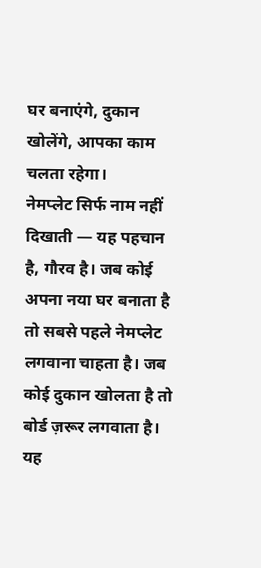घर बनाएंगे, दुकान खोलेंगे, आपका काम चलता रहेगा।
नेमप्लेट सिर्फ नाम नहीं दिखाती — यह पहचान है, गौरव है। जब कोई अपना नया घर बनाता है तो सबसे पहले नेमप्लेट लगवाना चाहता है। जब कोई दुकान खोलता है तो बोर्ड ज़रूर लगवाता है। यह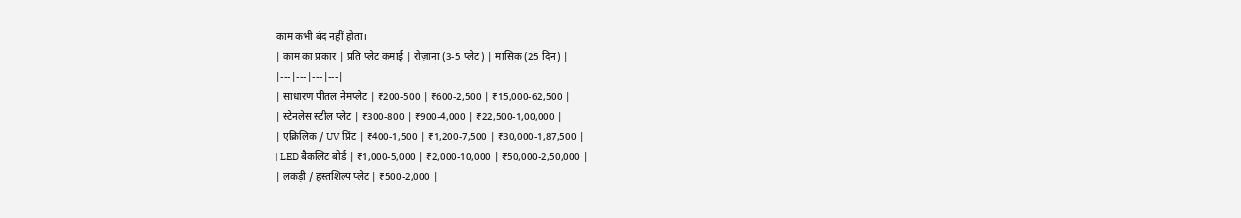काम कभी बंद नहीं होता।
| काम का प्रकार | प्रति प्लेट कमाई | रोज़ाना (3-5 प्लेट) | मासिक (25 दिन) |
|---|---|---|---|
| साधारण पीतल नेमप्लेट | ₹200-500 | ₹600-2,500 | ₹15,000-62,500 |
| स्टेनलेस स्टील प्लेट | ₹300-800 | ₹900-4,000 | ₹22,500-1,00,000 |
| एक्रिलिक / UV प्रिंट | ₹400-1,500 | ₹1,200-7,500 | ₹30,000-1,87,500 |
| LED बैकलिट बोर्ड | ₹1,000-5,000 | ₹2,000-10,000 | ₹50,000-2,50,000 |
| लकड़ी / हस्तशिल्प प्लेट | ₹500-2,000 |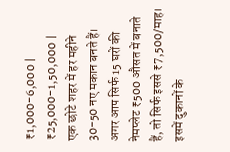₹1,000-6,000 | ₹25,000-1,50,000 |
एक छोटे शहर में हर महीने 30-50 नए मकान बनते हैं। अगर आप सिर्फ 15 घरों की नेमप्लेट ₹500 औसत में बनाते हैं, तो सिर्फ इससे ₹7,500/माह। इसमें दुकानों के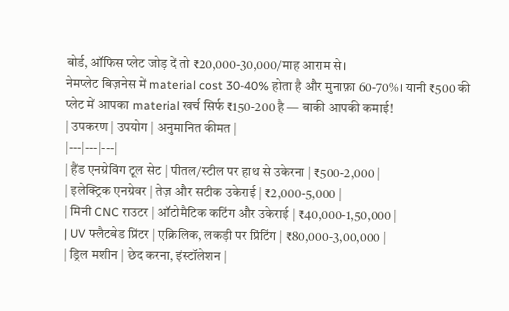बोर्ड, ऑफिस प्लेट जोड़ दें तो ₹20,000-30,000/माह आराम से।
नेमप्लेट बिज़नेस में material cost 30-40% होता है और मुनाफ़ा 60-70%। यानी ₹500 की प्लेट में आपका material खर्च सिर्फ ₹150-200 है — बाकी आपकी कमाई!
| उपकरण | उपयोग | अनुमानित कीमत |
|---|---|---|
| हैंड एनग्रेविंग टूल सेट | पीतल/स्टील पर हाथ से उकेरना | ₹500-2,000 |
| इलेक्ट्रिक एनग्रेवर | तेज़ और सटीक उकेराई | ₹2,000-5,000 |
| मिनी CNC राउटर | ऑटोमैटिक कटिंग और उकेराई | ₹40,000-1,50,000 |
| UV फ्लैटबेड प्रिंटर | एक्रिलिक, लकड़ी पर प्रिंटिंग | ₹80,000-3,00,000 |
| ड्रिल मशीन | छेद करना, इंस्टॉलेशन |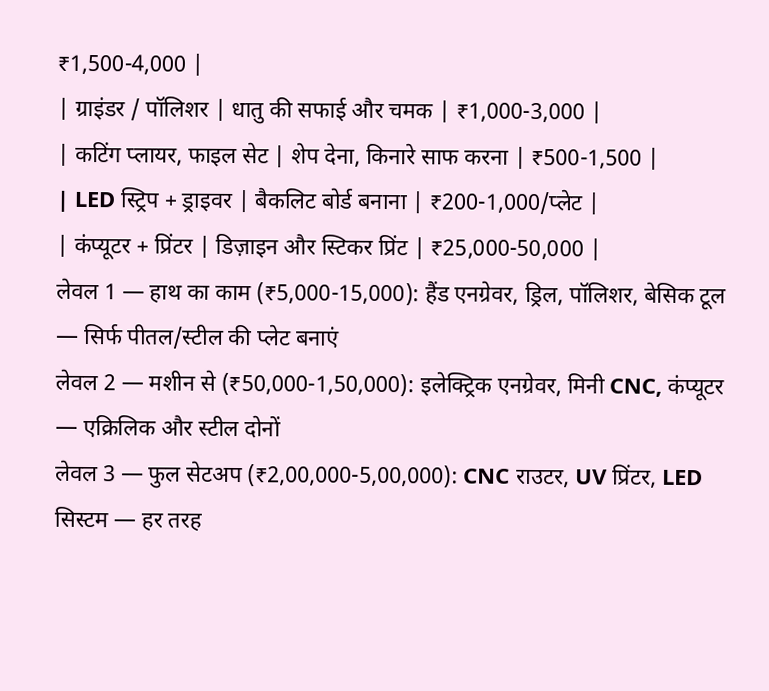₹1,500-4,000 |
| ग्राइंडर / पॉलिशर | धातु की सफाई और चमक | ₹1,000-3,000 |
| कटिंग प्लायर, फाइल सेट | शेप देना, किनारे साफ करना | ₹500-1,500 |
| LED स्ट्रिप + ड्राइवर | बैकलिट बोर्ड बनाना | ₹200-1,000/प्लेट |
| कंप्यूटर + प्रिंटर | डिज़ाइन और स्टिकर प्रिंट | ₹25,000-50,000 |
लेवल 1 — हाथ का काम (₹5,000-15,000): हैंड एनग्रेवर, ड्रिल, पॉलिशर, बेसिक टूल — सिर्फ पीतल/स्टील की प्लेट बनाएं
लेवल 2 — मशीन से (₹50,000-1,50,000): इलेक्ट्रिक एनग्रेवर, मिनी CNC, कंप्यूटर — एक्रिलिक और स्टील दोनों
लेवल 3 — फुल सेटअप (₹2,00,000-5,00,000): CNC राउटर, UV प्रिंटर, LED सिस्टम — हर तरह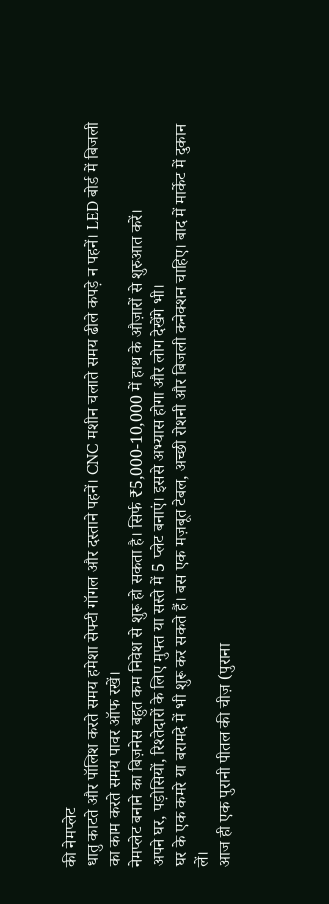की नेमप्लेट
धातु काटते और पॉलिश करते समय हमेशा सेफ्टी गॉगल और दस्ताने पहनें। CNC मशीन चलाते समय ढीले कपड़े न पहनें। LED बोर्ड में बिजली का काम करते समय पावर ऑफ रखें।
नेमप्लेट बनाने का बिज़नेस बहुत कम निवेश से शुरू हो सकता है। सिर्फ ₹5,000-10,000 में हाथ के औज़ारों से शुरुआत करें।
अपने घर, पड़ोसियों, रिश्तेदारों के लिए मुफ्त या सस्ते में 5 प्लेट बनाएं। इससे अभ्यास होगा और लोग देखेंगे भी।
घर के एक कमरे या बरामदे में भी शुरू कर सकते हैं। बस एक मज़बूत टेबल, अच्छी रोशनी और बिजली कनेक्शन चाहिए। बाद में मार्केट में दुकान लें।
आज ही एक पुरानी पीतल की चीज़ (पुराना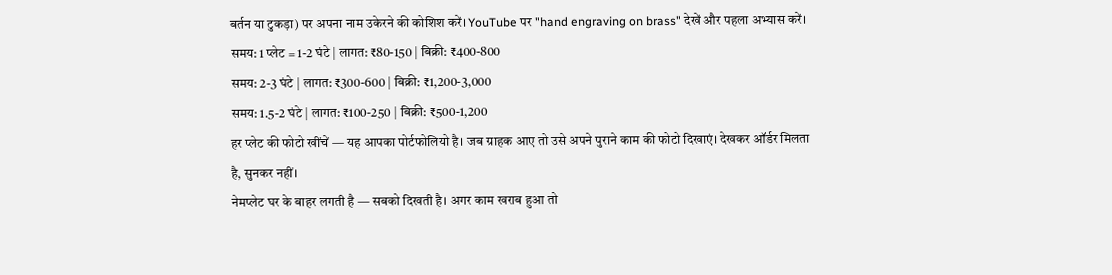बर्तन या टुकड़ा) पर अपना नाम उकेरने की कोशिश करें। YouTube पर "hand engraving on brass" देखें और पहला अभ्यास करें।
समय: 1 प्लेट = 1-2 घंटे | लागत: ₹80-150 | बिक्री: ₹400-800
समय: 2-3 घंटे | लागत: ₹300-600 | बिक्री: ₹1,200-3,000
समय: 1.5-2 घंटे | लागत: ₹100-250 | बिक्री: ₹500-1,200
हर प्लेट की फोटो खींचें — यह आपका पोर्टफोलियो है। जब ग्राहक आए तो उसे अपने पुराने काम की फोटो दिखाएं। देखकर ऑर्डर मिलता है, सुनकर नहीं।
नेमप्लेट घर के बाहर लगती है — सबको दिखती है। अगर काम खराब हुआ तो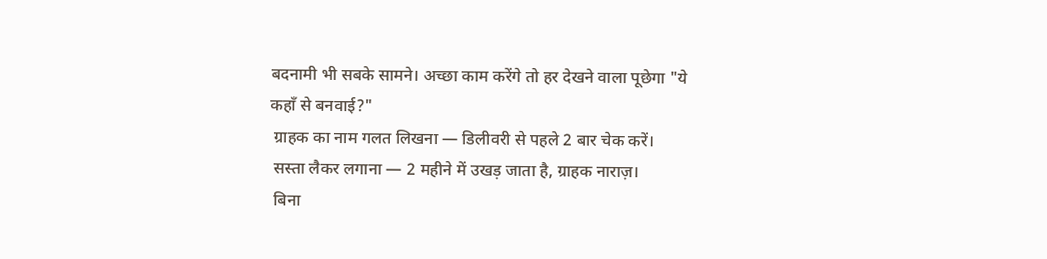बदनामी भी सबके सामने। अच्छा काम करेंगे तो हर देखने वाला पूछेगा "ये कहाँ से बनवाई?"
 ग्राहक का नाम गलत लिखना — डिलीवरी से पहले 2 बार चेक करें।
 सस्ता लैकर लगाना — 2 महीने में उखड़ जाता है, ग्राहक नाराज़।
 बिना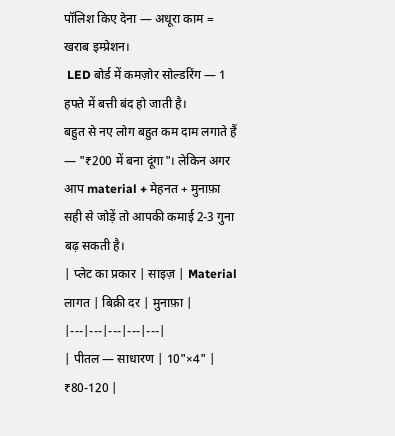पॉलिश किए देना — अधूरा काम = खराब इम्प्रेशन।
 LED बोर्ड में कमज़ोर सोल्डरिंग — 1 हफ्ते में बत्ती बंद हो जाती है।
बहुत से नए लोग बहुत कम दाम लगाते हैं — "₹200 में बना दूंगा"। लेकिन अगर आप material + मेहनत + मुनाफ़ा सही से जोड़ें तो आपकी कमाई 2-3 गुना बढ़ सकती है।
| प्लेट का प्रकार | साइज़ | Material लागत | बिक्री दर | मुनाफ़ा |
|---|---|---|---|---|
| पीतल — साधारण | 10"×4" | ₹80-120 |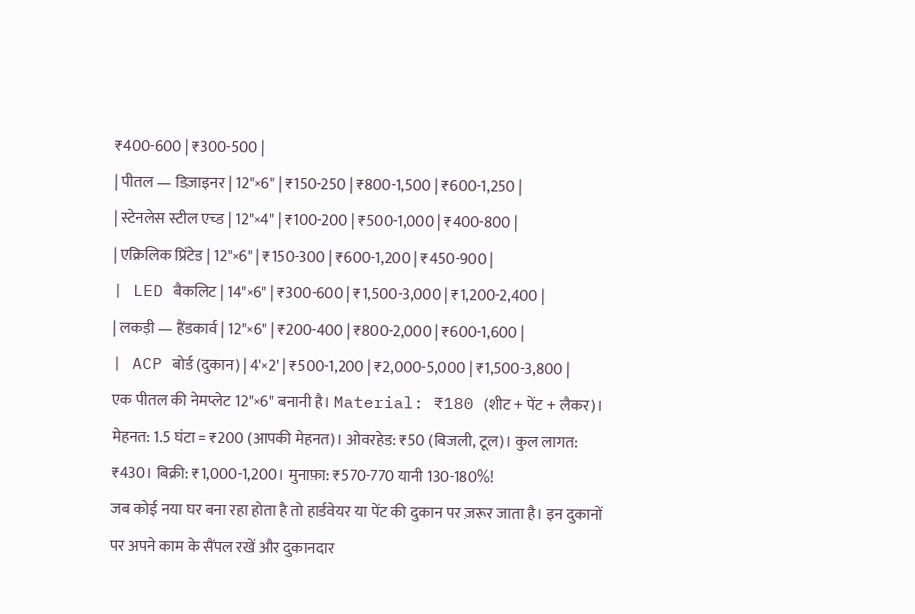₹400-600 | ₹300-500 |
| पीतल — डिज़ाइनर | 12"×6" | ₹150-250 | ₹800-1,500 | ₹600-1,250 |
| स्टेनलेस स्टील एच्ड | 12"×4" | ₹100-200 | ₹500-1,000 | ₹400-800 |
| एक्रिलिक प्रिंटेड | 12"×6" | ₹150-300 | ₹600-1,200 | ₹450-900 |
| LED बैकलिट | 14"×6" | ₹300-600 | ₹1,500-3,000 | ₹1,200-2,400 |
| लकड़ी — हैंडकार्व | 12"×6" | ₹200-400 | ₹800-2,000 | ₹600-1,600 |
| ACP बोर्ड (दुकान) | 4'×2' | ₹500-1,200 | ₹2,000-5,000 | ₹1,500-3,800 |
एक पीतल की नेमप्लेट 12"×6" बनानी है। Material: ₹180 (शीट + पेंट + लैकर)। मेहनत: 1.5 घंटा = ₹200 (आपकी मेहनत)। ओवरहेड: ₹50 (बिजली, टूल)। कुल लागत: ₹430। बिक्री: ₹1,000-1,200। मुनाफ़ा: ₹570-770 यानी 130-180%!
जब कोई नया घर बना रहा होता है तो हार्डवेयर या पेंट की दुकान पर ज़रूर जाता है। इन दुकानों पर अपने काम के सैंपल रखें और दुकानदार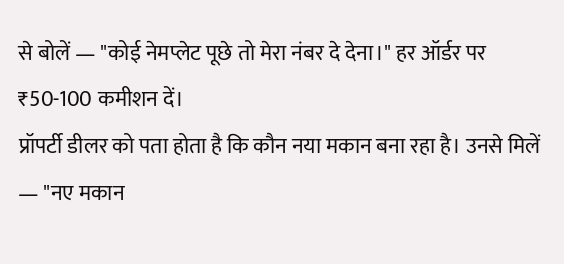से बोलें — "कोई नेमप्लेट पूछे तो मेरा नंबर दे देना।" हर ऑर्डर पर ₹50-100 कमीशन दें।
प्रॉपर्टी डीलर को पता होता है कि कौन नया मकान बना रहा है। उनसे मिलें — "नए मकान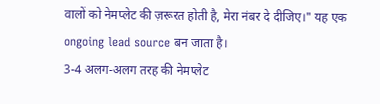वालों को नेमप्लेट की ज़रूरत होती है, मेरा नंबर दे दीजिए।" यह एक ongoing lead source बन जाता है।
3-4 अलग-अलग तरह की नेमप्लेट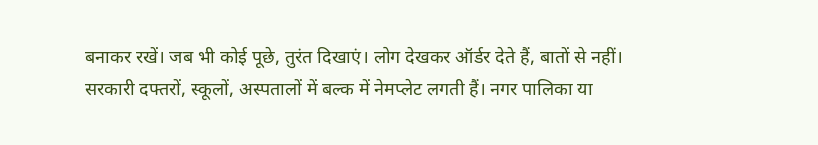बनाकर रखें। जब भी कोई पूछे, तुरंत दिखाएं। लोग देखकर ऑर्डर देते हैं, बातों से नहीं।
सरकारी दफ्तरों, स्कूलों, अस्पतालों में बल्क में नेमप्लेट लगती हैं। नगर पालिका या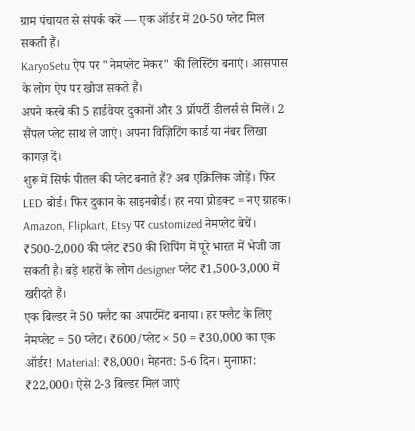ग्राम पंचायत से संपर्क करें — एक ऑर्डर में 20-50 प्लेट मिल सकती हैं।
KaryoSetu ऐप पर "नेमप्लेट मेकर" की लिस्टिंग बनाएं। आसपास के लोग ऐप पर खोज सकते हैं।
अपने कस्बे की 5 हार्डवेयर दुकानों और 3 प्रॉपर्टी डीलर्स से मिलें। 2 सैंपल प्लेट साथ ले जाएं। अपना विज़िटिंग कार्ड या नंबर लिखा कागज़ दें।
शुरू में सिर्फ पीतल की प्लेट बनाते हैं? अब एक्रिलिक जोड़ें। फिर LED बोर्ड। फिर दुकान के साइनबोर्ड। हर नया प्रोडक्ट = नए ग्राहक।
Amazon, Flipkart, Etsy पर customized नेमप्लेट बेचें। ₹500-2,000 की प्लेट ₹50 की शिपिंग में पूरे भारत में भेजी जा सकती है। बड़े शहरों के लोग designer प्लेट ₹1,500-3,000 में खरीदते हैं।
एक बिल्डर ने 50 फ्लैट का अपार्टमेंट बनाया। हर फ्लैट के लिए नेमप्लेट = 50 प्लेट। ₹600/प्लेट × 50 = ₹30,000 का एक ऑर्डर! Material: ₹8,000। मेहनत: 5-6 दिन। मुनाफ़ा: ₹22,000। ऐसे 2-3 बिल्डर मिल जाएं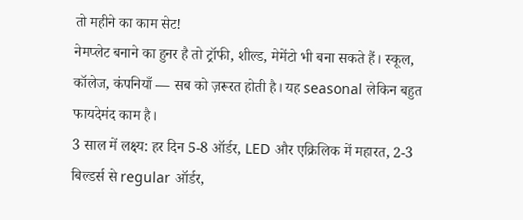तो महीने का काम सेट!
नेमप्लेट बनाने का हुनर है तो ट्रॉफी, शील्ड, मेमेंटो भी बना सकते हैं। स्कूल, कॉलेज, कंपनियाँ — सब को ज़रूरत होती है। यह seasonal लेकिन बहुत फायदेमंद काम है।
3 साल में लक्ष्य: हर दिन 5-8 ऑर्डर, LED और एक्रिलिक में महारत, 2-3 बिल्डर्स से regular ऑर्डर,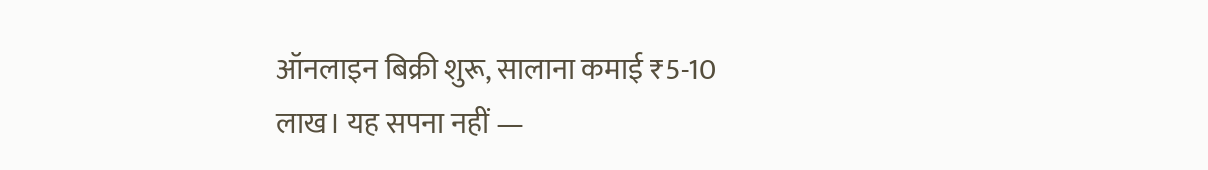ऑनलाइन बिक्री शुरू, सालाना कमाई ₹5-10 लाख। यह सपना नहीं —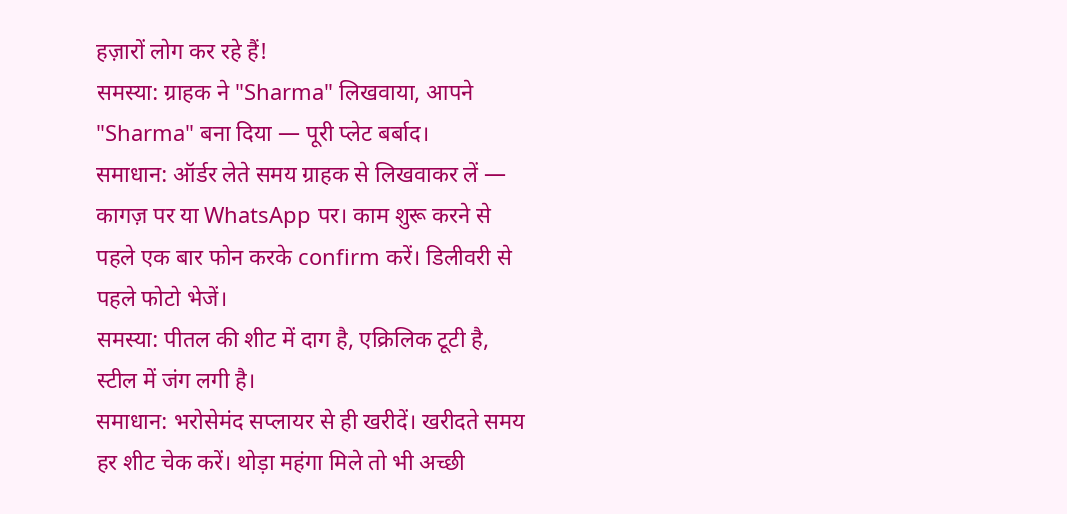हज़ारों लोग कर रहे हैं!
समस्या: ग्राहक ने "Sharma" लिखवाया, आपने "Sharma" बना दिया — पूरी प्लेट बर्बाद।
समाधान: ऑर्डर लेते समय ग्राहक से लिखवाकर लें — कागज़ पर या WhatsApp पर। काम शुरू करने से पहले एक बार फोन करके confirm करें। डिलीवरी से पहले फोटो भेजें।
समस्या: पीतल की शीट में दाग है, एक्रिलिक टूटी है, स्टील में जंग लगी है।
समाधान: भरोसेमंद सप्लायर से ही खरीदें। खरीदते समय हर शीट चेक करें। थोड़ा महंगा मिले तो भी अच्छी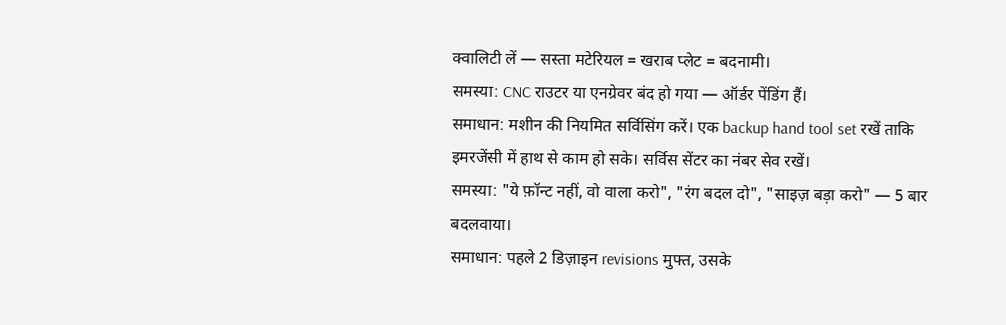क्वालिटी लें — सस्ता मटेरियल = खराब प्लेट = बदनामी।
समस्या: CNC राउटर या एनग्रेवर बंद हो गया — ऑर्डर पेंडिंग हैं।
समाधान: मशीन की नियमित सर्विसिंग करें। एक backup hand tool set रखें ताकि इमरजेंसी में हाथ से काम हो सके। सर्विस सेंटर का नंबर सेव रखें।
समस्या: "ये फ़ॉन्ट नहीं, वो वाला करो", "रंग बदल दो", "साइज़ बड़ा करो" — 5 बार बदलवाया।
समाधान: पहले 2 डिज़ाइन revisions मुफ्त, उसके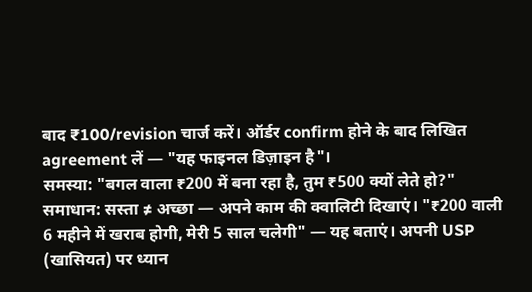बाद ₹100/revision चार्ज करें। ऑर्डर confirm होने के बाद लिखित agreement लें — "यह फाइनल डिज़ाइन है"।
समस्या: "बगल वाला ₹200 में बना रहा है, तुम ₹500 क्यों लेते हो?"
समाधान: सस्ता ≠ अच्छा — अपने काम की क्वालिटी दिखाएं। "₹200 वाली 6 महीने में खराब होगी, मेरी 5 साल चलेगी" — यह बताएं। अपनी USP (खासियत) पर ध्यान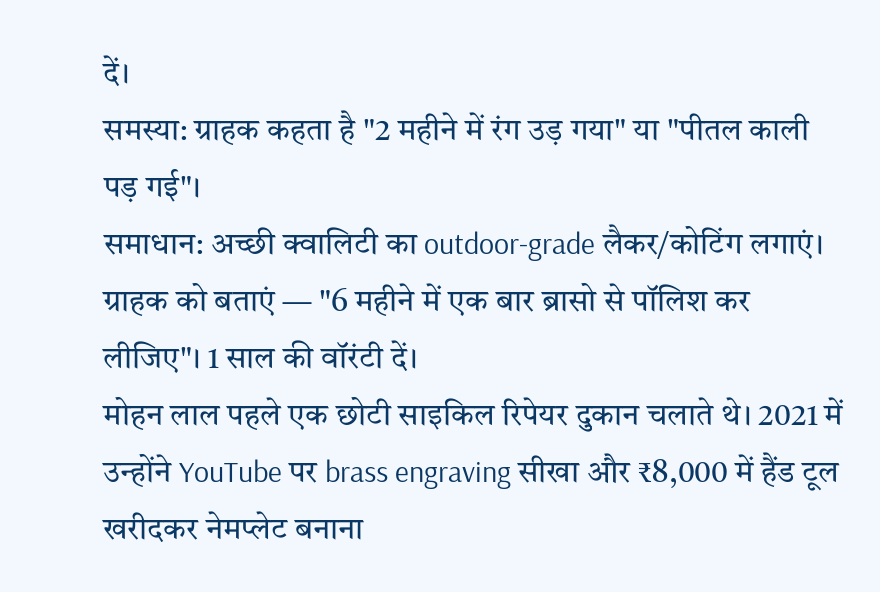दें।
समस्या: ग्राहक कहता है "2 महीने में रंग उड़ गया" या "पीतल काली पड़ गई"।
समाधान: अच्छी क्वालिटी का outdoor-grade लैकर/कोटिंग लगाएं। ग्राहक को बताएं — "6 महीने में एक बार ब्रासो से पॉलिश कर लीजिए"। 1 साल की वॉरंटी दें।
मोहन लाल पहले एक छोटी साइकिल रिपेयर दुकान चलाते थे। 2021 में उन्होंने YouTube पर brass engraving सीखा और ₹8,000 में हैंड टूल खरीदकर नेमप्लेट बनाना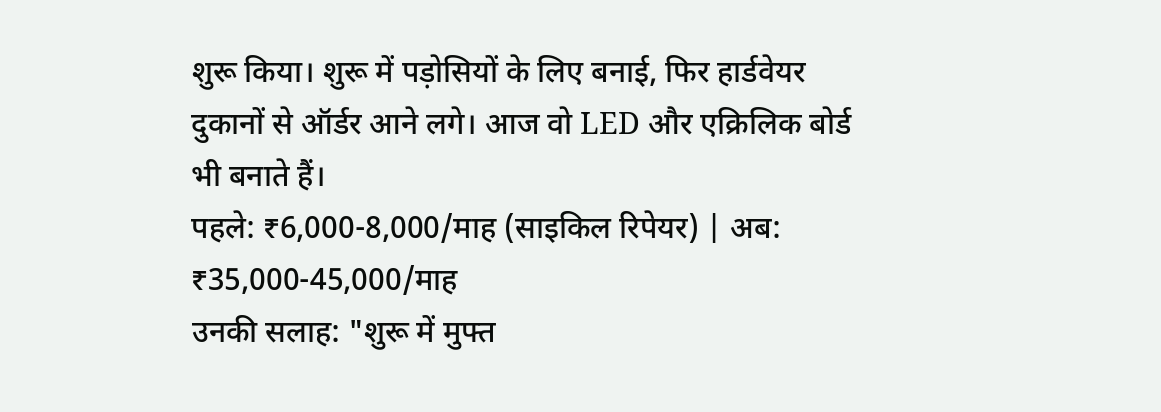शुरू किया। शुरू में पड़ोसियों के लिए बनाई, फिर हार्डवेयर दुकानों से ऑर्डर आने लगे। आज वो LED और एक्रिलिक बोर्ड भी बनाते हैं।
पहले: ₹6,000-8,000/माह (साइकिल रिपेयर) | अब: ₹35,000-45,000/माह
उनकी सलाह: "शुरू में मुफ्त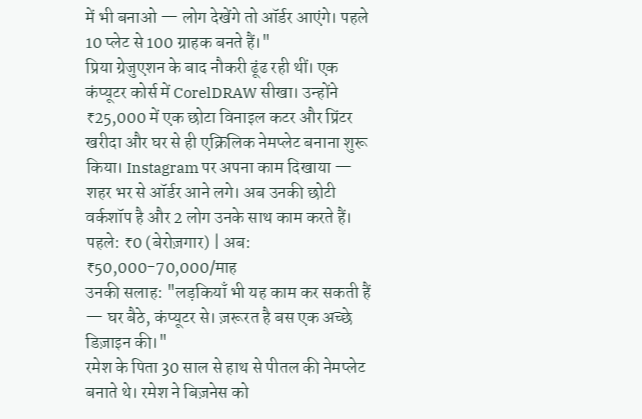में भी बनाओ — लोग देखेंगे तो ऑर्डर आएंगे। पहले 10 प्लेट से 100 ग्राहक बनते हैं।"
प्रिया ग्रेजुएशन के बाद नौकरी ढूंढ रही थीं। एक कंप्यूटर कोर्स में CorelDRAW सीखा। उन्होंने ₹25,000 में एक छोटा विनाइल कटर और प्रिंटर खरीदा और घर से ही एक्रिलिक नेमप्लेट बनाना शुरू किया। Instagram पर अपना काम दिखाया — शहर भर से ऑर्डर आने लगे। अब उनकी छोटी वर्कशॉप है और 2 लोग उनके साथ काम करते हैं।
पहले: ₹0 (बेरोज़गार) | अब: ₹50,000-70,000/माह
उनकी सलाह: "लड़कियाँ भी यह काम कर सकती हैं — घर बैठे, कंप्यूटर से। ज़रूरत है बस एक अच्छे डिज़ाइन की।"
रमेश के पिता 30 साल से हाथ से पीतल की नेमप्लेट बनाते थे। रमेश ने बिज़नेस को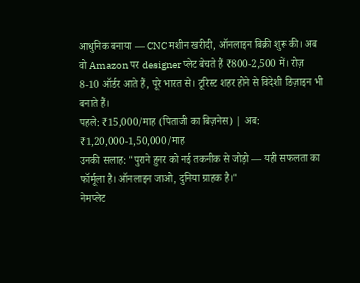आधुनिक बनाया — CNC मशीन खरीदी, ऑनलाइन बिक्री शुरू की। अब वो Amazon पर designer प्लेट बेचते हैं ₹800-2,500 में। रोज़ 8-10 ऑर्डर आते हैं, पूरे भारत से। टूरिस्ट शहर होने से विदेशी डिज़ाइन भी बनाते हैं।
पहले: ₹15,000/माह (पिताजी का बिज़नेस) | अब: ₹1,20,000-1,50,000/माह
उनकी सलाह: "पुराने हुनर को नई तकनीक से जोड़ो — यही सफलता का फॉर्मूला है। ऑनलाइन जाओ, दुनिया ग्राहक है।"
नेमप्लेट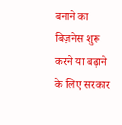बनाने का बिज़नेस शुरू करने या बढ़ाने के लिए सरकार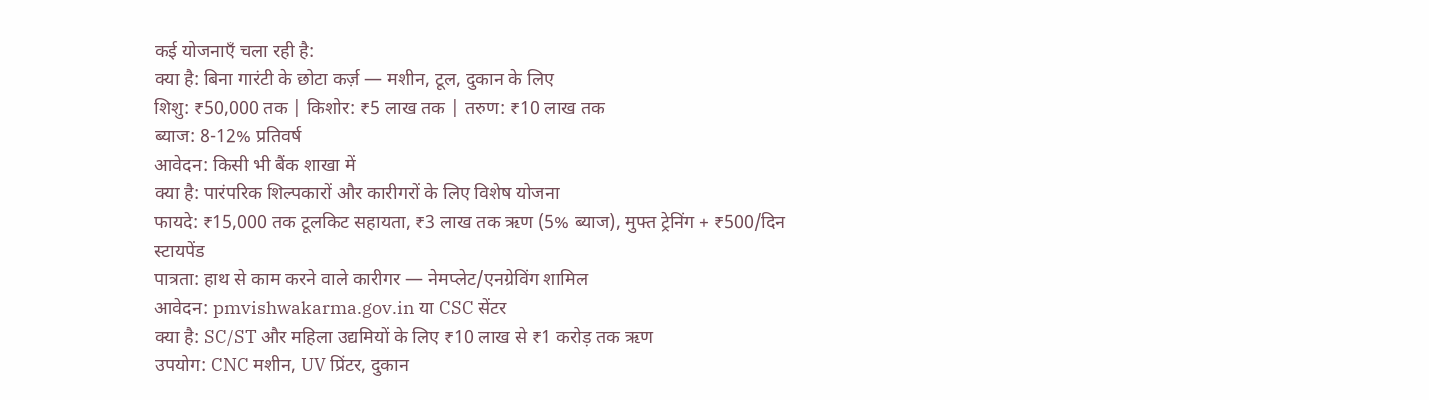कई योजनाएँ चला रही है:
क्या है: बिना गारंटी के छोटा कर्ज़ — मशीन, टूल, दुकान के लिए
शिशु: ₹50,000 तक | किशोर: ₹5 लाख तक | तरुण: ₹10 लाख तक
ब्याज: 8-12% प्रतिवर्ष
आवेदन: किसी भी बैंक शाखा में
क्या है: पारंपरिक शिल्पकारों और कारीगरों के लिए विशेष योजना
फायदे: ₹15,000 तक टूलकिट सहायता, ₹3 लाख तक ऋण (5% ब्याज), मुफ्त ट्रेनिंग + ₹500/दिन स्टायपेंड
पात्रता: हाथ से काम करने वाले कारीगर — नेमप्लेट/एनग्रेविंग शामिल
आवेदन: pmvishwakarma.gov.in या CSC सेंटर
क्या है: SC/ST और महिला उद्यमियों के लिए ₹10 लाख से ₹1 करोड़ तक ऋण
उपयोग: CNC मशीन, UV प्रिंटर, दुकान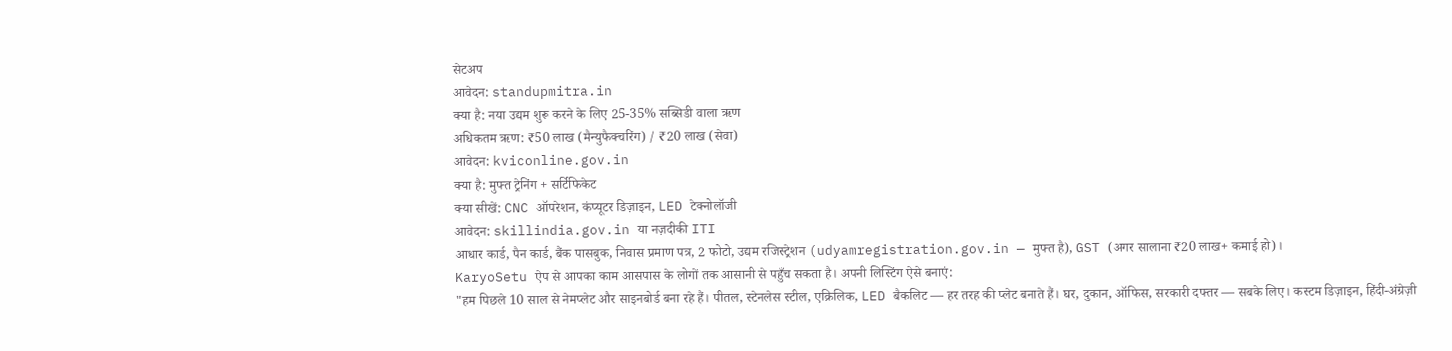सेटअप
आवेदन: standupmitra.in
क्या है: नया उद्यम शुरू करने के लिए 25-35% सब्सिडी वाला ऋण
अधिकतम ऋण: ₹50 लाख (मैन्युफैक्चरिंग) / ₹20 लाख (सेवा)
आवेदन: kviconline.gov.in
क्या है: मुफ्त ट्रेनिंग + सर्टिफिकेट
क्या सीखें: CNC ऑपरेशन, कंप्यूटर डिज़ाइन, LED टेक्नोलॉजी
आवेदन: skillindia.gov.in या नज़दीकी ITI
आधार कार्ड, पैन कार्ड, बैंक पासबुक, निवास प्रमाण पत्र, 2 फोटो, उद्यम रजिस्ट्रेशन (udyamregistration.gov.in — मुफ्त है), GST (अगर सालाना ₹20 लाख+ कमाई हो)।
KaryoSetu ऐप से आपका काम आसपास के लोगों तक आसानी से पहुँच सकता है। अपनी लिस्टिंग ऐसे बनाएं:
"हम पिछले 10 साल से नेमप्लेट और साइनबोर्ड बना रहे हैं। पीतल, स्टेनलेस स्टील, एक्रिलिक, LED बैकलिट — हर तरह की प्लेट बनाते हैं। घर, दुकान, ऑफिस, सरकारी दफ्तर — सबके लिए। कस्टम डिज़ाइन, हिंदी-अंग्रेज़ी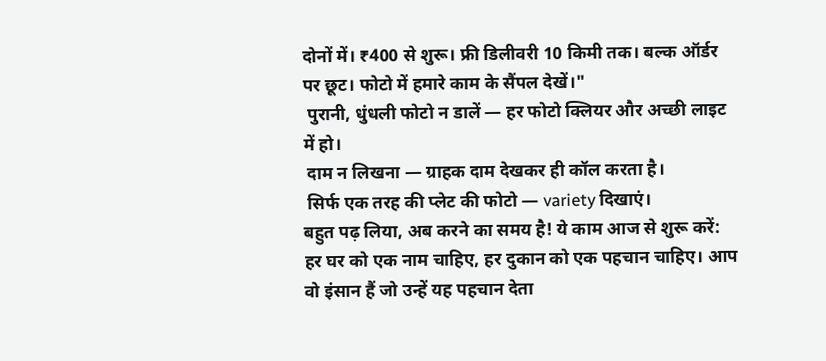दोनों में। ₹400 से शुरू। फ्री डिलीवरी 10 किमी तक। बल्क ऑर्डर पर छूट। फोटो में हमारे काम के सैंपल देखें।"
 पुरानी, धुंधली फोटो न डालें — हर फोटो क्लियर और अच्छी लाइट में हो।
 दाम न लिखना — ग्राहक दाम देखकर ही कॉल करता है।
 सिर्फ एक तरह की प्लेट की फोटो — variety दिखाएं।
बहुत पढ़ लिया, अब करने का समय है! ये काम आज से शुरू करें:
हर घर को एक नाम चाहिए, हर दुकान को एक पहचान चाहिए। आप वो इंसान हैं जो उन्हें यह पहचान देता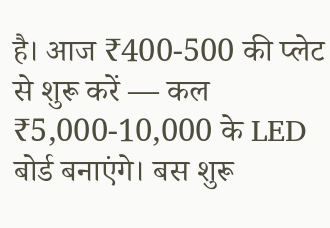है। आज ₹400-500 की प्लेट से शुरू करें — कल ₹5,000-10,000 के LED बोर्ड बनाएंगे। बस शुरू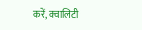करें, क्वालिटी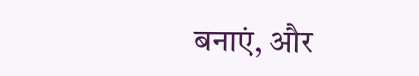बनाएं, और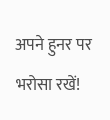अपने हुनर पर भरोसा रखें!